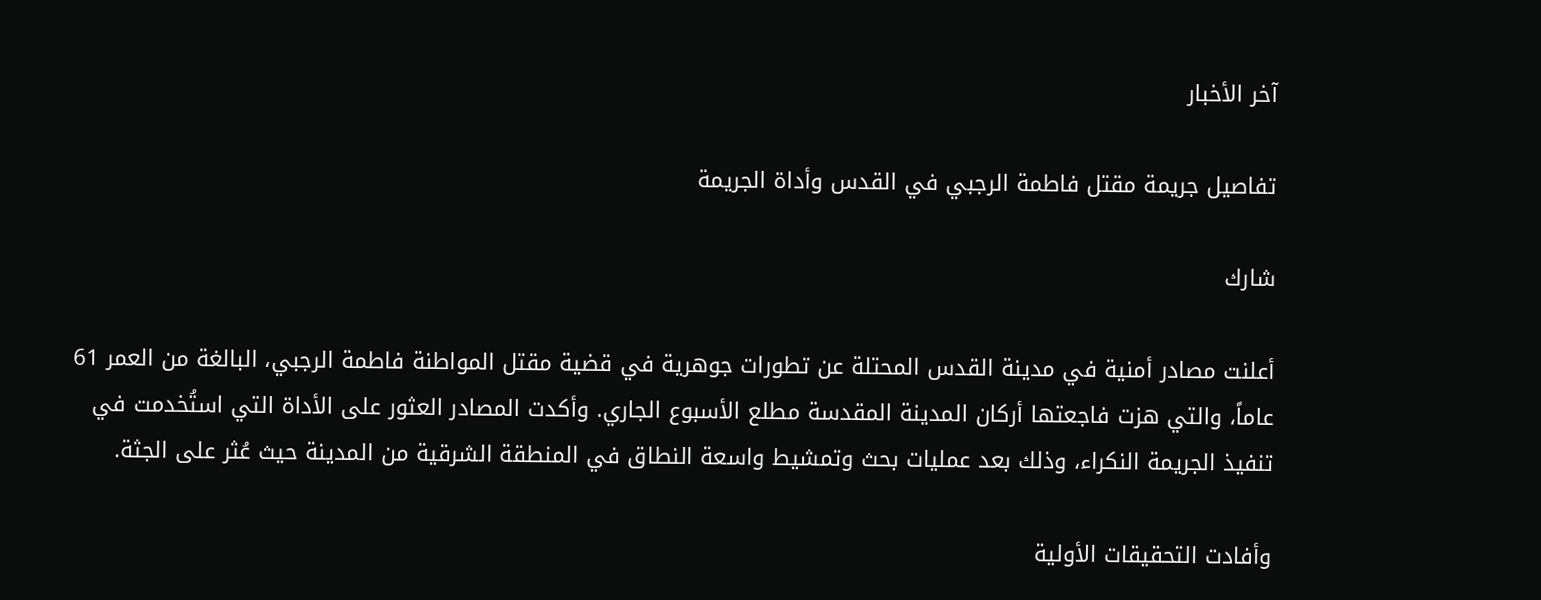آخر الأخبار

تفاصيل جريمة مقتل فاطمة الرجبي في القدس وأداة الجريمة

شارك

أعلنت مصادر أمنية في مدينة القدس المحتلة عن تطورات جوهرية في قضية مقتل المواطنة فاطمة الرجبي، البالغة من العمر 61 عاماً، والتي هزت فاجعتها أركان المدينة المقدسة مطلع الأسبوع الجاري. وأكدت المصادر العثور على الأداة التي استُخدمت في تنفيذ الجريمة النكراء، وذلك بعد عمليات بحث وتمشيط واسعة النطاق في المنطقة الشرقية من المدينة حيث عُثر على الجثة.

وأفادت التحقيقات الأولية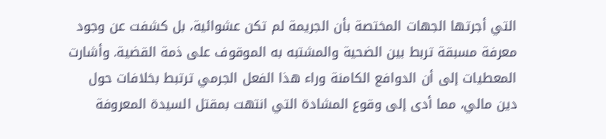التي أجرتها الجهات المختصة بأن الجريمة لم تكن عشوائية، بل كشفت عن وجود معرفة مسبقة تربط بين الضحية والمشتبه به الموقوف على ذمة القضية. وأشارت المعطيات إلى أن الدوافع الكامنة وراء هذا الفعل الجرمي ترتبط بخلافات حول دين مالي، مما أدى إلى وقوع المشادة التي انتهت بمقتل السيدة المعروفة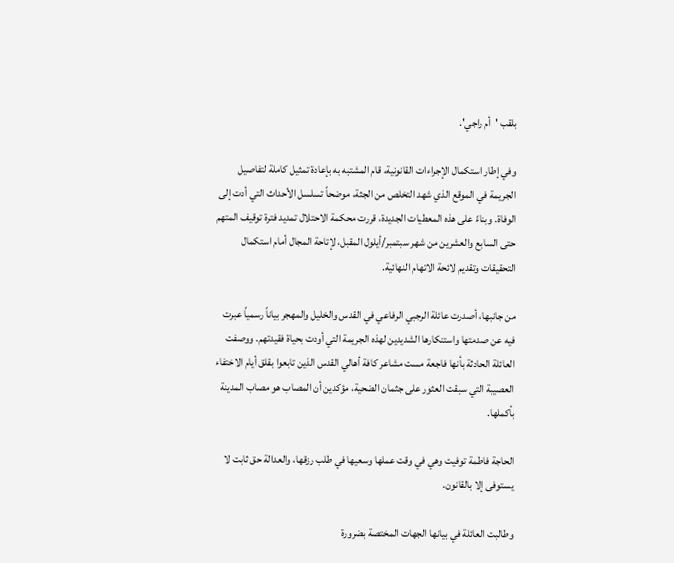بلقب 'أم راجي'.

وفي إطار استكمال الإجراءات القانونية، قام المشتبه به بإعادة تمثيل كاملة لتفاصيل الجريمة في الموقع الذي شهد التخلص من الجثة، موضحاً تسلسل الأحداث التي أدت إلى الوفاة. وبناءً على هذه المعطيات الجديدة، قررت محكمة الاحتلال تمديد فترة توقيف المتهم حتى السابع والعشرين من شهر سبتمبر/أيلول المقبل، لإتاحة المجال أمام استكمال التحقيقات وتقديم لائحة الاتهام النهائية.

من جانبها، أصدرت عائلة الرجبي الرفاعي في القدس والخليل والمهجر بياناً رسمياً عبرت فيه عن صدمتها واستنكارها الشديدين لهذه الجريمة التي أودت بحياة فقيدتهم. ووصفت العائلة الحادثة بأنها فاجعة مست مشاعر كافة أهالي القدس الذين تابعوا بقلق أيام الاختفاء العصيبة التي سبقت العثور على جثمان الضحية، مؤكدين أن المصاب هو مصاب المدينة بأكملها.

الحاجة فاطمة توفيت وهي في وقت عملها وسعيها في طلب رزقها، والعدالة حق ثابت لا يستوفى إلا بالقانون.

وطالبت العائلة في بيانها الجهات المختصة بضرورة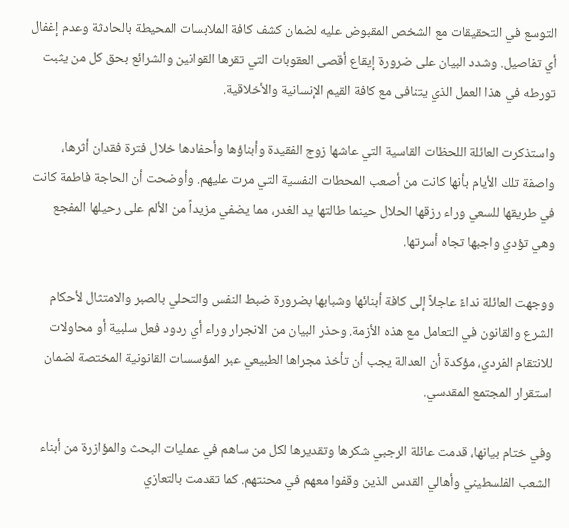التوسع في التحقيقات مع الشخص المقبوض عليه لضمان كشف كافة الملابسات المحيطة بالحادثة وعدم إغفال أي تفاصيل. وشدد البيان على ضرورة إيقاع أقصى العقوبات التي تقرها القوانين والشرائع بحق كل من يثبت تورطه في هذا العمل الذي يتنافى مع كافة القيم الإنسانية والأخلاقية.

واستذكرت العائلة اللحظات القاسية التي عاشها زوج الفقيدة وأبناؤها وأحفادها خلال فترة فقدان أثرها، واصفة تلك الأيام بأنها كانت من أصعب المحطات النفسية التي مرت عليهم. وأوضحت أن الحاجة فاطمة كانت في طريقها للسعي وراء رزقها الحلال حينما طالتها يد الغدر، مما يضفي مزيداً من الألم على رحيلها المفجع وهي تؤدي واجبها تجاه أسرتها.

ووجهت العائلة نداءً عاجلاً إلى كافة أبنائها وشبابها بضرورة ضبط النفس والتحلي بالصبر والامتثال لأحكام الشرع والقانون في التعامل مع هذه الأزمة. وحذر البيان من الانجرار وراء أي ردود فعل سلبية أو محاولات للانتقام الفردي، مؤكدة أن العدالة يجب أن تأخذ مجراها الطبيعي عبر المؤسسات القانونية المختصة لضمان استقرار المجتمع المقدسي.

وفي ختام بيانها، قدمت عائلة الرجبي شكرها وتقديرها لكل من ساهم في عمليات البحث والمؤازرة من أبناء الشعب الفلسطيني وأهالي القدس الذين وقفوا معهم في محنتهم. كما تقدمت بالتعازي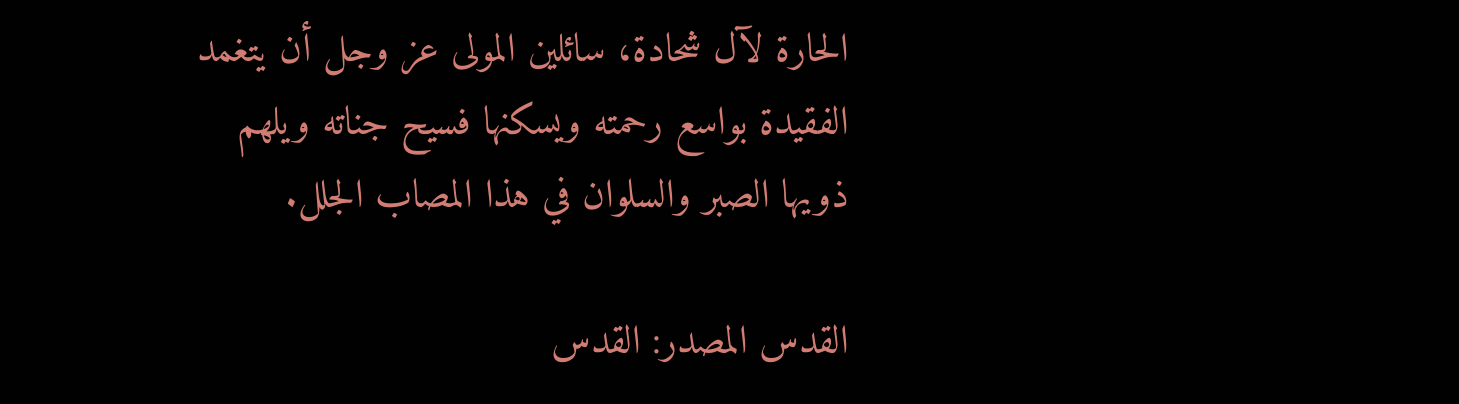الحارة لآل شحادة، سائلين المولى عز وجل أن يتغمد الفقيدة بواسع رحمته ويسكنها فسيح جناته ويلهم ذويها الصبر والسلوان في هذا المصاب الجلل.

القدس المصدر: القدس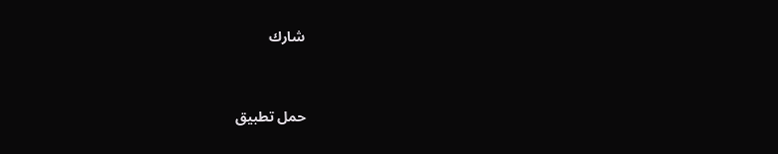شارك


حمل تطبيق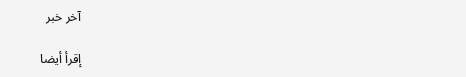آخر خبر

إقرأ أيضا